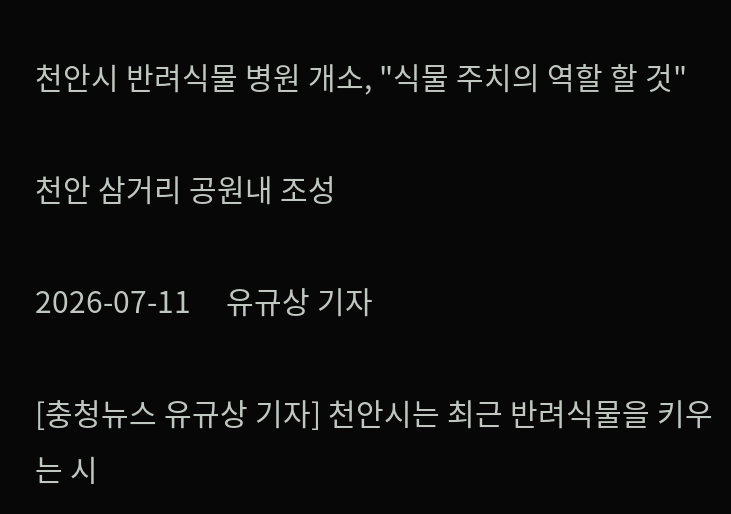천안시 반려식물 병원 개소, "식물 주치의 역할 할 것"

천안 삼거리 공원내 조성

2026-07-11     유규상 기자

[충청뉴스 유규상 기자] 천안시는 최근 반려식물을 키우는 시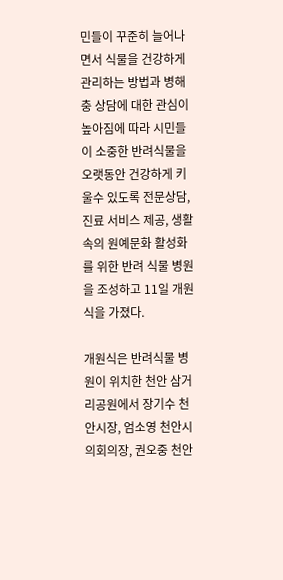민들이 꾸준히 늘어나면서 식물을 건강하게 관리하는 방법과 병해충 상담에 대한 관심이 높아짐에 따라 시민들이 소중한 반려식물을 오랫동안 건강하게 키울수 있도록 전문상담, 진료 서비스 제공, 생활속의 원예문화 활성화를 위한 반려 식물 병원을 조성하고 11일 개원식을 가졌다.

개원식은 반려식물 병원이 위치한 천안 삼거리공원에서 장기수 천안시장, 엄소영 천안시의회의장, 권오중 천안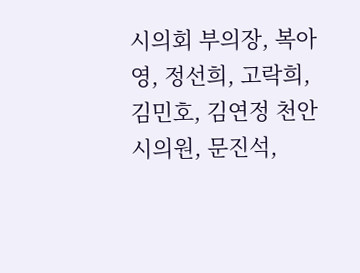시의회 부의장, 복아영, 정선희, 고락희, 김민호, 김연정 천안시의원, 문진석,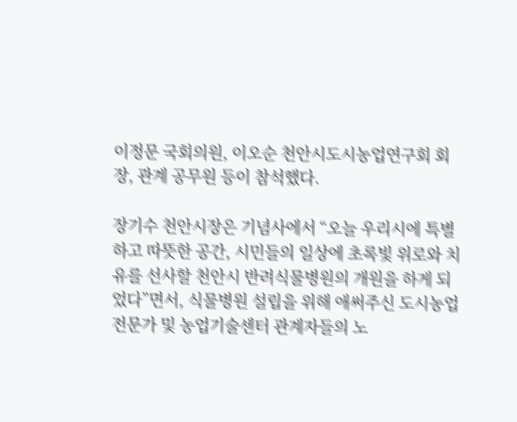이정문 국회의원, 이오순 천안시도시농업연구회 회장, 관계 공무원 등이 참석했다.

장기수 천안시장은 기념사에서 “오늘 우리시에 특별하고 따뜻한 공간, 시민들의 일상에 초록빛 위로와 치유를 선사할 천안시 반려식물병원의 개원을 하게 되었다”면서, 식물병원 설립을 위해 애써주신 도시농업 전문가 및 농업기술센터 관계자들의 노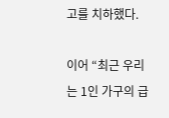고를 치하했다.

이어 “최근 우리는 1인 가구의 급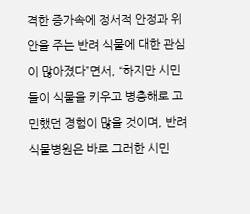격한 증가속에 정서적 안정과 위안을 주는 반려 식물에 대한 관심이 많아졌다”면서, “하지만 시민들이 식물을 키우고 병충해로 고민했던 경험이 많을 것이며, 반려식물병원은 바로 그러한 시민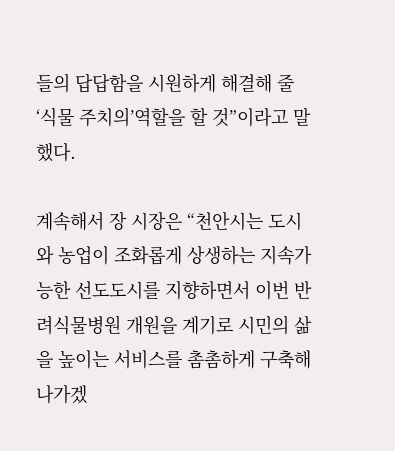들의 답답함을 시원하게 해결해 줄 ‘식물 주치의’역할을 할 것”이라고 말했다.

계속해서 장 시장은 “천안시는 도시와 농업이 조화롭게 상생하는 지속가능한 선도도시를 지향하면서 이번 반려식물병원 개원을 계기로 시민의 삶을 높이는 서비스를 촘촘하게 구축해 나가겠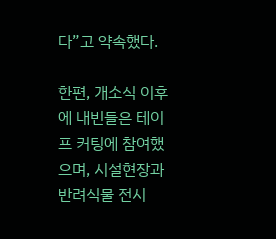다”고 약속했다.

한편, 개소식 이후에 내빈들은 테이프 커팅에 참여했으며, 시설현장과 반려식물 전시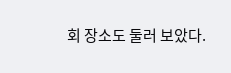회 장소도 둘러 보았다.